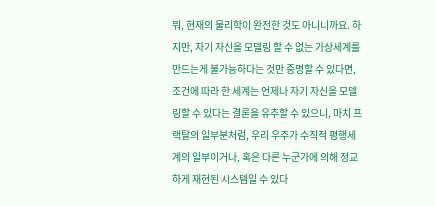뭐, 현재의 물리학이 완전한 것도 아니니까요. 하지만, 자기 자신을 모델링 할 수 없는 가상세계를 만드는게 불가능하다는 것만 증명할 수 있다면, 조건에 따라 한 세계는 언제나 자기 자신을 모델링할 수 있다는 결론을 유추할 수 있으니, 마치 프랙탈의 일부분처럼, 우리 우주가 수직적 평행세계의 일부이거나, 혹은 다른 누군가에 의해 정교하게 재현된 시스템일 수 있다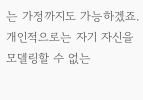는 가정까지도 가능하겠죠.
개인적으로는 자기 자신을 모델링할 수 없는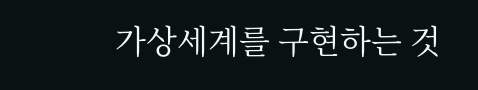가상세계를 구현하는 것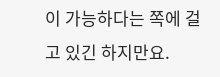이 가능하다는 쪽에 걸고 있긴 하지만요.